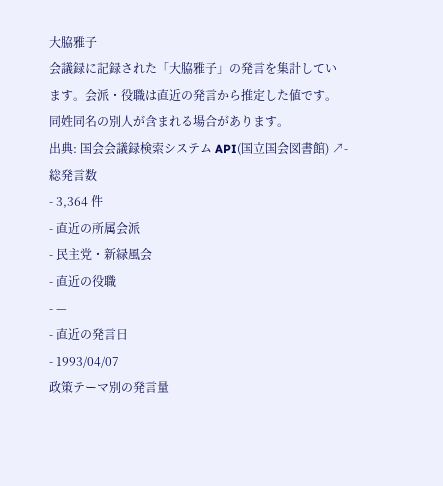大脇雅子
会議録に記録された「大脇雅子」の発言を集計しています。会派・役職は直近の発言から推定した値です。同姓同名の別人が含まれる場合があります。
出典: 国会会議録検索システム API(国立国会図書館) ↗- 総発言数
- 3,364 件
- 直近の所属会派
- 民主党・新緑風会
- 直近の役職
- —
- 直近の発言日
- 1993/04/07
政策テーマ別の発言量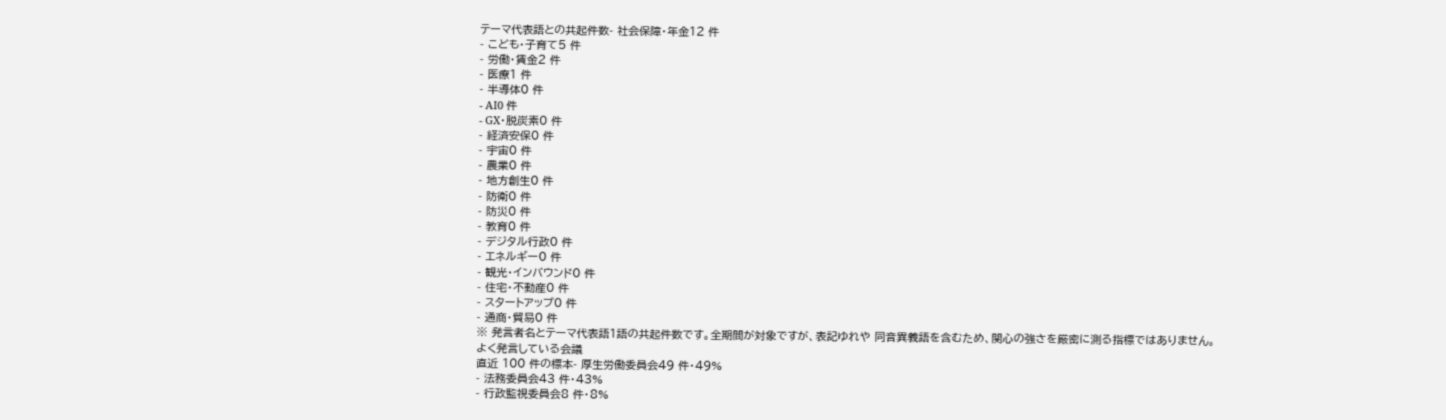テーマ代表語との共起件数- 社会保障・年金12 件
- こども・子育て5 件
- 労働・賃金2 件
- 医療1 件
- 半導体0 件
- AI0 件
- GX・脱炭素0 件
- 経済安保0 件
- 宇宙0 件
- 農業0 件
- 地方創生0 件
- 防衛0 件
- 防災0 件
- 教育0 件
- デジタル行政0 件
- エネルギー0 件
- 観光・インバウンド0 件
- 住宅・不動産0 件
- スタートアップ0 件
- 通商・貿易0 件
※ 発言者名とテーマ代表語1語の共起件数です。全期間が対象ですが、表記ゆれや 同音異義語を含むため、関心の強さを厳密に測る指標ではありません。
よく発言している会議
直近 100 件の標本- 厚生労働委員会49 件・49%
- 法務委員会43 件・43%
- 行政監視委員会8 件・8%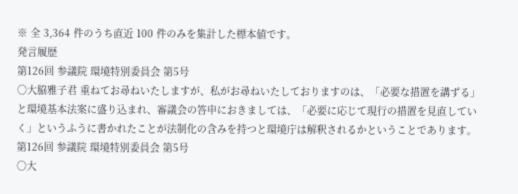※ 全 3,364 件のうち直近 100 件のみを集計した標本値です。
発言履歴
第126回 参議院 環境特別委員会 第5号
○大脇雅子君 重ねてお尋ねいたしますが、私がお尋ねいたしておりますのは、「必要な措置を講ずる」と環境基本法案に盛り込まれ、審議会の答申におきましては、「必要に応じて現行の措置を見直していく」というふうに書かれたことが法制化の含みを持つと環境庁は解釈されるかということであります。
第126回 参議院 環境特別委員会 第5号
○大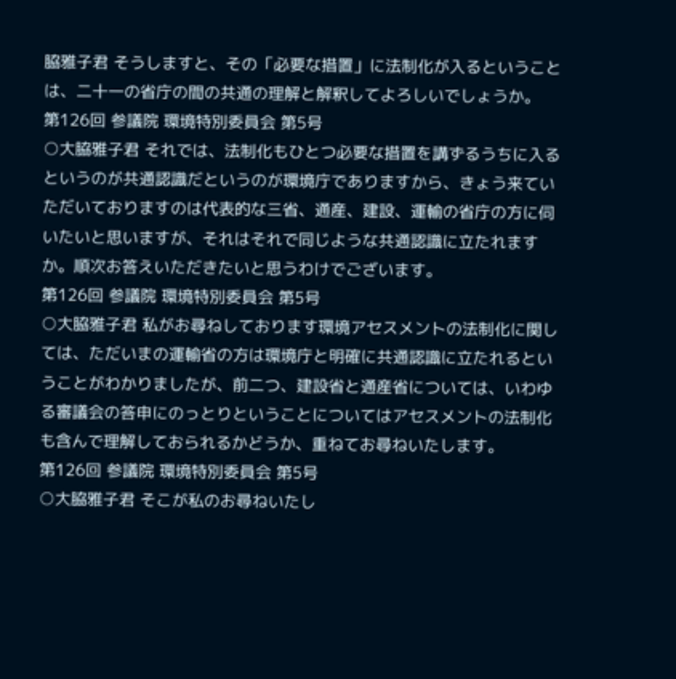脇雅子君 そうしますと、その「必要な措置」に法制化が入るということは、二十一の省庁の間の共通の理解と解釈してよろしいでしょうか。
第126回 参議院 環境特別委員会 第5号
○大脇雅子君 それでは、法制化もひとつ必要な措置を講ずるうちに入るというのが共通認識だというのが環境庁でありますから、きょう来ていただいておりますのは代表的な三省、通産、建設、運輸の省庁の方に伺いたいと思いますが、それはそれで同じような共通認識に立たれますか。順次お答えいただきたいと思うわけでございます。
第126回 参議院 環境特別委員会 第5号
○大脇雅子君 私がお尋ねしております環境アセスメントの法制化に関しては、ただいまの運輸省の方は環境庁と明確に共通認識に立たれるということがわかりましたが、前二つ、建設省と通産省については、いわゆる審議会の答申にのっとりということについてはアセスメントの法制化も含んで理解しておられるかどうか、重ねてお尋ねいたします。
第126回 参議院 環境特別委員会 第5号
○大脇雅子君 そこが私のお尋ねいたし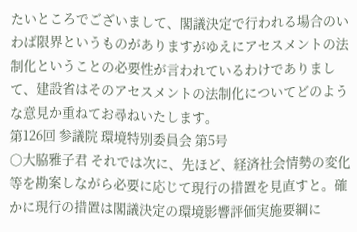たいところでございまして、閣議決定で行われる場合のいわば限界というものがありますがゆえにアセスメントの法制化ということの必要性が言われているわけでありまして、建設省はそのアセスメントの法制化についてどのような意見か重ねてお尋ねいたします。
第126回 参議院 環境特別委員会 第5号
○大脇雅子君 それでは次に、先ほど、経済社会情勢の変化等を勘案しながら必要に応じて現行の措置を見直すと。確かに現行の措置は閣議決定の環境影響評価実施要綱に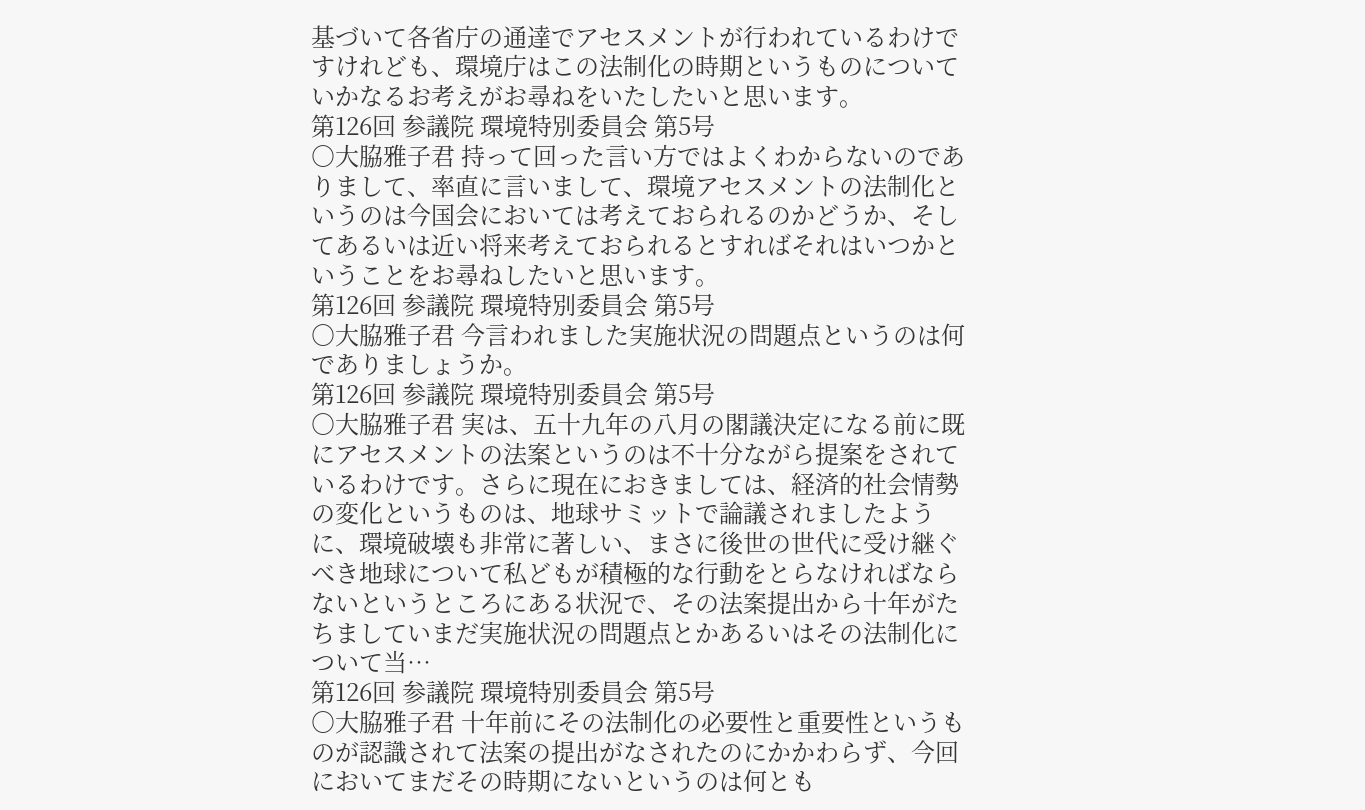基づいて各省庁の通達でアセスメントが行われているわけですけれども、環境庁はこの法制化の時期というものについていかなるお考えがお尋ねをいたしたいと思います。
第126回 参議院 環境特別委員会 第5号
○大脇雅子君 持って回った言い方ではよくわからないのでありまして、率直に言いまして、環境アセスメントの法制化というのは今国会においては考えておられるのかどうか、そしてあるいは近い将来考えておられるとすればそれはいつかということをお尋ねしたいと思います。
第126回 参議院 環境特別委員会 第5号
○大脇雅子君 今言われました実施状況の問題点というのは何でありましょうか。
第126回 参議院 環境特別委員会 第5号
○大脇雅子君 実は、五十九年の八月の閣議決定になる前に既にアセスメントの法案というのは不十分ながら提案をされているわけです。さらに現在におきましては、経済的社会情勢の変化というものは、地球サミットで論議されましたように、環境破壊も非常に著しい、まさに後世の世代に受け継ぐべき地球について私どもが積極的な行動をとらなければならないというところにある状況で、その法案提出から十年がたちましていまだ実施状況の問題点とかあるいはその法制化について当…
第126回 参議院 環境特別委員会 第5号
○大脇雅子君 十年前にその法制化の必要性と重要性というものが認識されて法案の提出がなされたのにかかわらず、今回においてまだその時期にないというのは何とも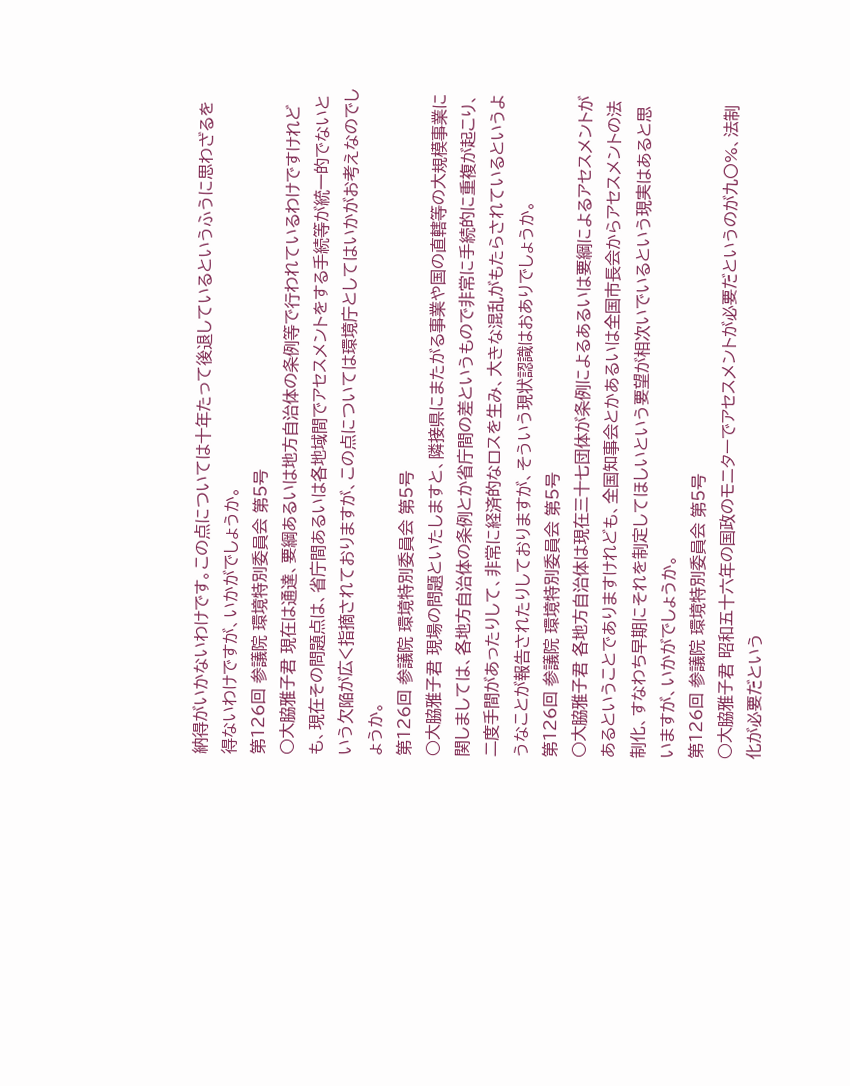納得がいかないわけです。この点については十年たって後退しているというふうに思わざるを得ないわけですが、いかがでしょうか。
第126回 参議院 環境特別委員会 第5号
○大脇雅子君 現在は通達、要綱あるいは地方自治体の条例等で行われているわけですけれども、現在その問題点は、省庁間あるいは各地域間でアセスメントをする手続等が統一的でないという欠陥が広く指摘されておりますが、この点については環境庁としてはいかがお考えなのでしょうか。
第126回 参議院 環境特別委員会 第5号
○大脇雅子君 現場の問題といたしますと、隣接県にまたがる事業や国の直轄等の大規模事業に関しましては、各地方自治体の条例とか省庁間の差というもので非常に手続的に重複が起こり、二度手間があったりして、非常に経済的なロスを生み、大きな混乱がもたらされているというようなことが報告されたりしておりますが、そういう現状認識はおありでしょうか。
第126回 参議院 環境特別委員会 第5号
○大脇雅子君 各地方自治体は現在三十七団体が条例によるあるいは要綱によるアセスメントがあるということでありますけれども、全国知事会とかあるいは全国市長会からアセスメントの法制化、すなわち早期にそれを制定してほしいという要望が相次いでいるという現実はあると思いますが、いかがでしょうか。
第126回 参議院 環境特別委員会 第5号
○大脇雅子君 昭和五十六年の国政のモニターでアセスメントが必要だというのが九〇%、法制化が必要だという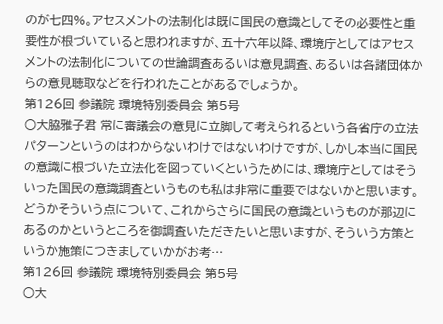のが七四%。アセスメントの法制化は既に国民の意識としてその必要性と重要性が根づいていると思われますが、五十六年以降、環境庁としてはアセスメントの法制化についての世論調査あるいは意見調査、あるいは各諸団体からの意見聴取などを行われたことがあるでしょうか。
第126回 参議院 環境特別委員会 第5号
○大脇雅子君 常に審議会の意見に立脚して考えられるという各省庁の立法パターンというのはわからないわけではないわけですが、しかし本当に国民の意識に根づいた立法化を図っていくというためには、環境庁としてはそういった国民の意識調査というものも私は非常に重要ではないかと思います。どうかそういう点について、これからさらに国民の意識というものが那辺にあるのかというところを御調査いただきたいと思いますが、そういう方策というか施策につきましていかがお考…
第126回 参議院 環境特別委員会 第5号
○大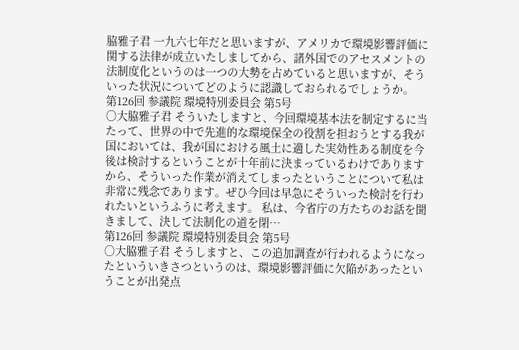脇雅子君 一九六七年だと思いますが、アメリカで環境影響評価に関する法律が成立いたしましてから、諸外国でのアセスメントの法制度化というのは一つの大勢を占めていると思いますが、そういった状況についてどのように認識しておられるでしょうか。
第126回 参議院 環境特別委員会 第5号
○大脇雅子君 そういたしますと、今回環境基本法を制定するに当たって、世界の中で先進的な環境保全の役割を担おうとする我が国においては、我が国における風土に適した実効性ある制度を今後は検討するということが十年前に決まっているわけでありますから、そういった作業が消えてしまったということについて私は非常に残念であります。ぜひ今回は早急にそういった検討を行われたいというふうに考えます。 私は、今省庁の方たちのお話を聞きまして、決して法制化の道を閉…
第126回 参議院 環境特別委員会 第5号
○大脇雅子君 そうしますと、この追加調査が行われるようになったといういきさつというのは、環境影響評価に欠陥があったということが出発点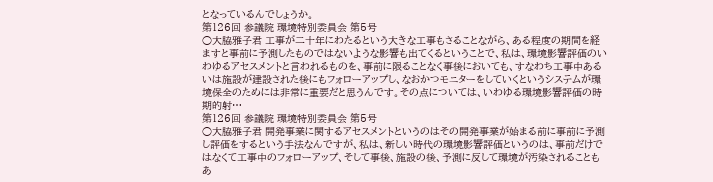となっているんでしょうか。
第126回 参議院 環境特別委員会 第5号
○大脇雅子君 工事が二十年にわたるという大きな工事もさることながら、ある程度の期間を経ますと事前に予測したものではないような影響も出てくるということで、私は、環境影響評価のいわゆるアセスメントと言われるものを、事前に限ることなく事後においても、すなわち工事中あるいは施設が建設された後にもフォローアップし、なおかつモニターをしていくというシステムが環境保全のためには非常に重要だと思うんです。その点については、いわゆる環境影響評価の時期的射…
第126回 参議院 環境特別委員会 第5号
○大脇雅子君 開発事業に関するアセスメントというのはその開発事業が始まる前に事前に予測し評価をするという手法なんですが、私は、新しい時代の環境影響評価というのは、事前だけではなくて工事中のフォローアップ、そして事後、施設の後、予測に反して環境が汚染されることもあ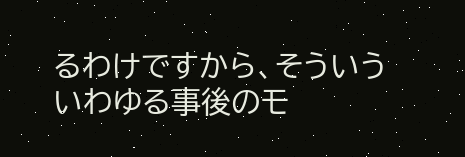るわけですから、そういういわゆる事後のモ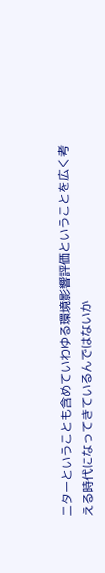ニターということも含めていわゆる環境影響評価ということを広く考える時代になってきているんではないか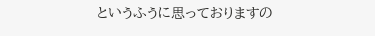というふうに思っておりますの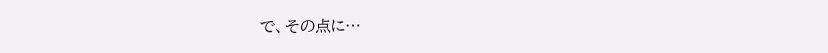で、その点に…